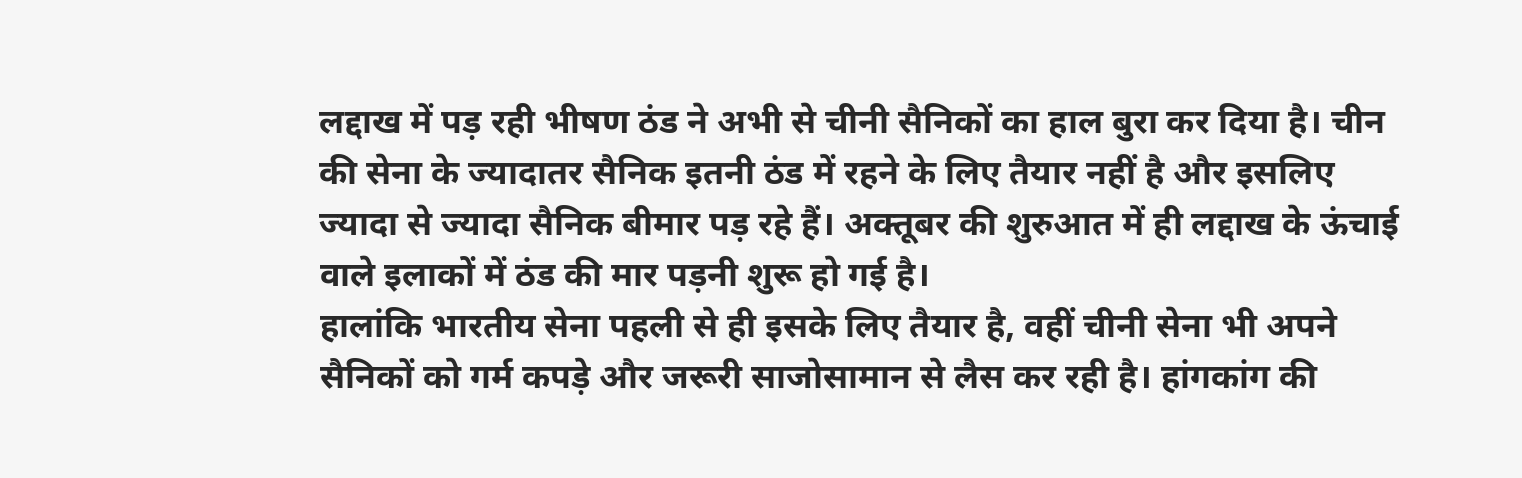लद्दाख में पड़ रही भीषण ठंड ने अभी से चीनी सैनिकों का हाल बुरा कर दिया है। चीन की सेना के ज्यादातर सैनिक इतनी ठंड में रहने के लिए तैयार नहीं है और इसलिए ज्यादा से ज्यादा सैनिक बीमार पड़ रहे हैं। अक्तूबर की शुरुआत में ही लद्दाख के ऊंचाई वाले इलाकों में ठंड की मार पड़नी शुरू हो गई है।
हालांकि भारतीय सेना पहली से ही इसके लिए तैयार है, वहीं चीनी सेना भी अपने सैनिकों को गर्म कपड़े और जरूरी साजोसामान से लैस कर रही है। हांगकांग की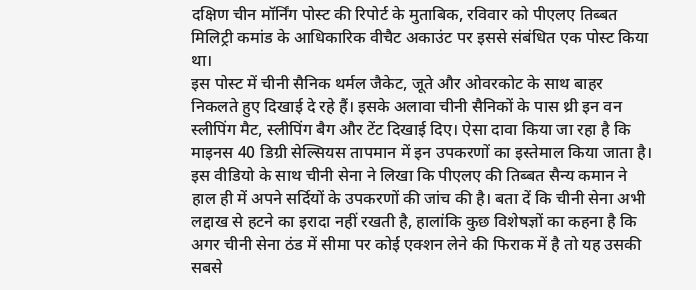दक्षिण चीन मॉर्निंग पोस्ट की रिपोर्ट के मुताबिक, रविवार को पीएलए तिब्बत मिलिट्री कमांड के आधिकारिक वीचैट अकाउंट पर इससे संबंधित एक पोस्ट किया था।
इस पोस्ट में चीनी सैनिक थर्मल जैकेट, जूते और ओवरकोट के साथ बाहर निकलते हुए दिखाई दे रहे हैं। इसके अलावा चीनी सैनिकों के पास थ्री इन वन स्लीपिंग मैट, स्लीपिंग बैग और टेंट दिखाई दिए। ऐसा दावा किया जा रहा है कि माइनस 40 डिग्री सेल्सियस तापमान में इन उपकरणों का इस्तेमाल किया जाता है।
इस वीडियो के साथ चीनी सेना ने लिखा कि पीएलए की तिब्बत सैन्य कमान ने हाल ही में अपने सर्दियों के उपकरणों की जांच की है। बता दें कि चीनी सेना अभी लद्दाख से हटने का इरादा नहीं रखती है, हालांकि कुछ विशेषज्ञों का कहना है कि अगर चीनी सेना ठंड में सीमा पर कोई एक्शन लेने की फिराक में है तो यह उसकी सबसे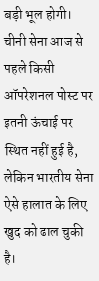बड़ी भूल होगी।
चीनी सेना आज से पहले किसी ऑपरेशनल पोस्ट पर इतनी ऊंचाई पर स्थित नहीं हुई है, लेकिन भारतीय सेना ऐसे हालात के लिए खुद को ढाल चुकी है।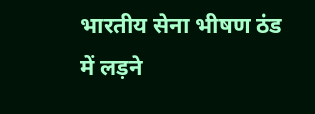भारतीय सेना भीषण ठंड में लड़ने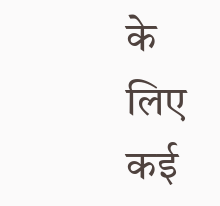के लिए कई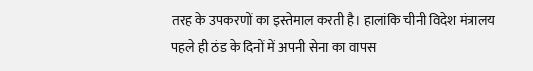तरह के उपकरणों का इस्तेमाल करती है। हालांकि चीनी विदेश मंत्रालय पहले ही ठंड के दिनों में अपनी सेना का वापस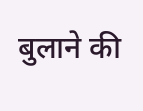बुलाने की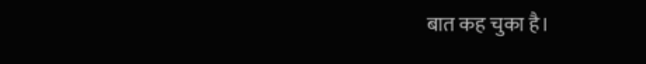बात कह चुका है।